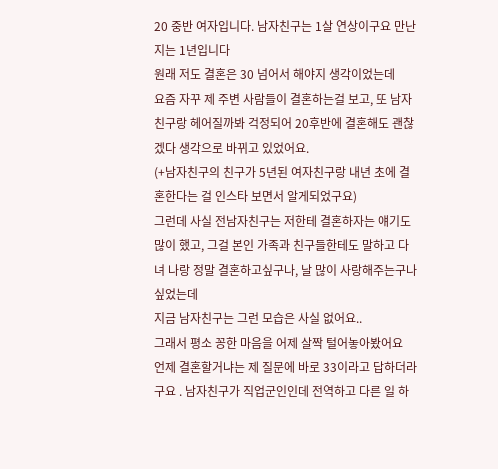20 중반 여자입니다. 남자친구는 1살 연상이구요 만난지는 1년입니다
원래 저도 결혼은 30 넘어서 해야지 생각이었는데
요즘 자꾸 제 주변 사람들이 결혼하는걸 보고, 또 남자친구랑 헤어질까봐 걱정되어 20후반에 결혼해도 괜찮겠다 생각으로 바뀌고 있었어요.
(+남자친구의 친구가 5년된 여자친구랑 내년 초에 결혼한다는 걸 인스타 보면서 알게되었구요)
그런데 사실 전남자친구는 저한테 결혼하자는 얘기도 많이 했고, 그걸 본인 가족과 친구들한테도 말하고 다녀 나랑 정말 결혼하고싶구나, 날 많이 사랑해주는구나 싶었는데
지금 남자친구는 그런 모습은 사실 없어요..
그래서 평소 꽁한 마음을 어제 살짝 털어놓아봤어요
언제 결혼할거냐는 제 질문에 바로 33이라고 답하더라구요 . 남자친구가 직업군인인데 전역하고 다른 일 하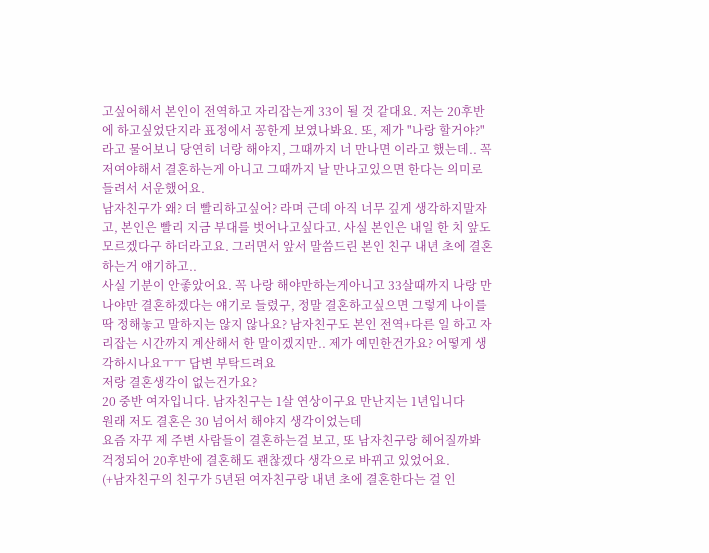고싶어해서 본인이 전역하고 자리잡는게 33이 될 것 같대요. 저는 20후반에 하고싶었단지라 표정에서 꽁한게 보였나봐요. 또, 제가 "나랑 할거야?" 라고 물어보니 당연히 너랑 해야지, 그때까지 너 만나면 이라고 했는데.. 꼭 저여야해서 결혼하는게 아니고 그때까지 날 만나고있으면 한다는 의미로 들려서 서운했어요.
남자친구가 왜? 더 빨리하고싶어? 라며 근데 아직 너무 깊게 생각하지말자고, 본인은 빨리 지금 부대를 벗어나고싶다고. 사실 본인은 내일 한 치 앞도 모르겠다구 하더라고요. 그러면서 앞서 말씀드린 본인 친구 내년 초에 결혼하는거 얘기하고..
사실 기분이 안좋았어요. 꼭 나랑 해야만하는게아니고 33살때까지 나랑 만나야만 결혼하겠다는 얘기로 들렸구, 정말 결혼하고싶으면 그렇게 나이를 딱 정해놓고 말하지는 않지 않나요? 남자친구도 본인 전역+다른 일 하고 자리잡는 시간까지 계산해서 한 말이겠지만.. 제가 예민한건가요? 어떻게 생각하시나요ㅜㅜ 답변 부탁드려요
저랑 결혼생각이 없는건가요?
20 중반 여자입니다. 남자친구는 1살 연상이구요 만난지는 1년입니다
원래 저도 결혼은 30 넘어서 해야지 생각이었는데
요즘 자꾸 제 주변 사람들이 결혼하는걸 보고, 또 남자친구랑 헤어질까봐 걱정되어 20후반에 결혼해도 괜찮겠다 생각으로 바뀌고 있었어요.
(+남자친구의 친구가 5년된 여자친구랑 내년 초에 결혼한다는 걸 인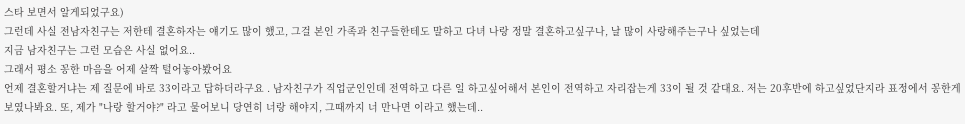스타 보면서 알게되었구요)
그런데 사실 전남자친구는 저한테 결혼하자는 얘기도 많이 했고, 그걸 본인 가족과 친구들한테도 말하고 다녀 나랑 정말 결혼하고싶구나, 날 많이 사랑해주는구나 싶었는데
지금 남자친구는 그런 모습은 사실 없어요..
그래서 평소 꽁한 마음을 어제 살짝 털어놓아봤어요
언제 결혼할거냐는 제 질문에 바로 33이라고 답하더라구요 . 남자친구가 직업군인인데 전역하고 다른 일 하고싶어해서 본인이 전역하고 자리잡는게 33이 될 것 같대요. 저는 20후반에 하고싶었단지라 표정에서 꽁한게 보였나봐요. 또, 제가 "나랑 할거야?" 라고 물어보니 당연히 너랑 해야지, 그때까지 너 만나면 이라고 했는데..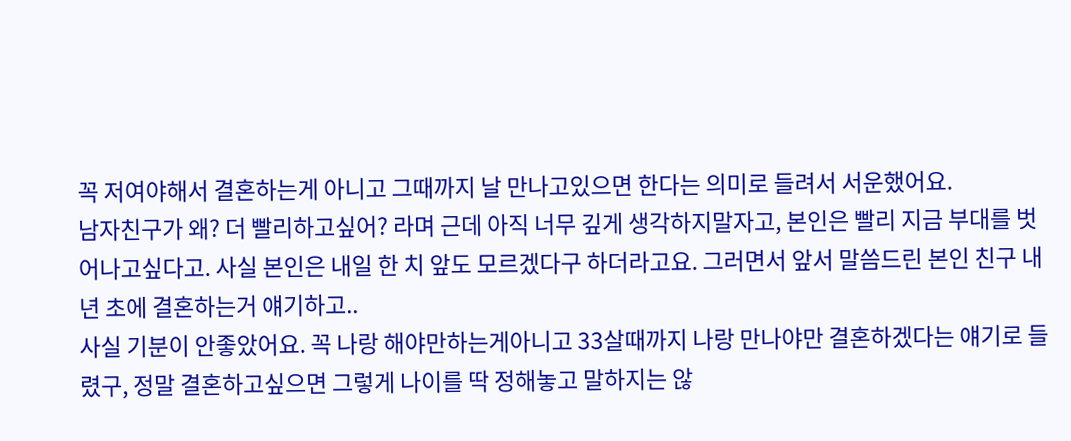꼭 저여야해서 결혼하는게 아니고 그때까지 날 만나고있으면 한다는 의미로 들려서 서운했어요.
남자친구가 왜? 더 빨리하고싶어? 라며 근데 아직 너무 깊게 생각하지말자고, 본인은 빨리 지금 부대를 벗어나고싶다고. 사실 본인은 내일 한 치 앞도 모르겠다구 하더라고요. 그러면서 앞서 말씀드린 본인 친구 내년 초에 결혼하는거 얘기하고..
사실 기분이 안좋았어요. 꼭 나랑 해야만하는게아니고 33살때까지 나랑 만나야만 결혼하겠다는 얘기로 들렸구, 정말 결혼하고싶으면 그렇게 나이를 딱 정해놓고 말하지는 않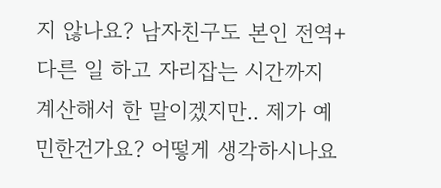지 않나요? 남자친구도 본인 전역+다른 일 하고 자리잡는 시간까지 계산해서 한 말이겠지만.. 제가 예민한건가요? 어떻게 생각하시나요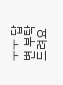ㅜㅜ 답변 부탁드려요